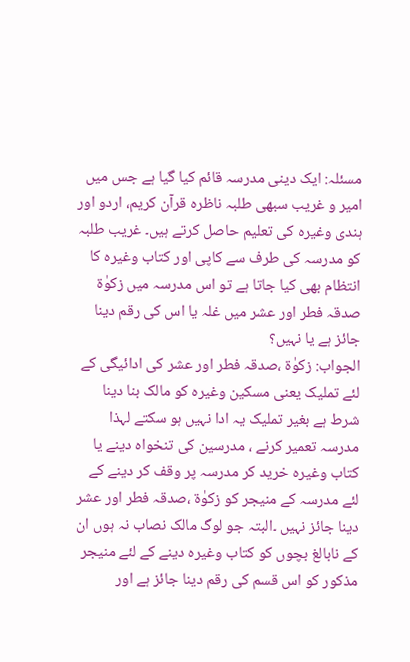مسئلہ: ایک دینی مدرسہ قائم کیا گیا ہے جس میں امیر و غریب سبھی طلبہ ناظرہ قرآن کریم، اردو اور ہندی وغیرہ کی تعلیم حاصل کرتے ہیں۔ غریب طلبہ کو مدرسہ کی طرف سے کاپی اور کتاب وغیرہ کا انتظام بھی کیا جاتا ہے تو اس مدرسہ میں زکوٰۃ صدقہ فطر اور عشر میں غلہ یا اس کی رقم دینا جائز ہے یا نہیں؟
الجواب: زکوٰۃ ،صدقہ فطر اور عشر کی ادائیگی کے لئے تملیک یعنی مسکین وغیرہ کو مالک بنا دینا شرط ہے بغیر تملیک یہ ادا نہیں ہو سکتے لہذا مدرسہ تعمیر کرنے ، مدرسین کی تنخواہ دینے یا کتاب وغیرہ خرید کر مدرسہ پر وقف کر دینے کے لئے مدرسہ کے منیجر کو زکوٰۃ ،صدقہ فطر اور عشر دینا جائز نہیں ۔البتہ جو لوگ مالک نصاب نہ ہوں ان کے نابالغ بچوں کو کتاب وغیرہ دینے کے لئے منیجر مذکور کو اس قسم کی رقم دینا جائز ہے اور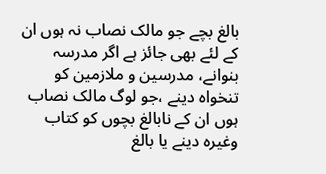بالغ بچے جو مالک نصاب نہ ہوں ان کے لئے بھی جائز ہے اگر مدرسہ بنوانے، مدرسین و ملازمین کو تنخواہ دینے ،جو لوگ مالک نصاب ہوں ان کے نابالغ بچوں کو کتاب وغیرہ دینے یا بالغ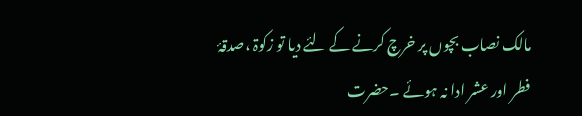مالک نصاب بچوں پر خرچ کرنے کے لئے دیا تو زکوۃ ،صدقۂ فطر اور عشر ادا نہ ہوئے ۔حضرت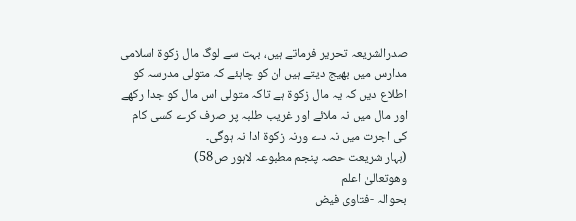صدرالشریعہ تحریر فرماتے ہیں، بہت سے لوگ مال زکوۃ اسلامی مدارس میں بھیج دیتے ہیں ان کو چاہئے کہ متولی مدرسہ کو اطلاع دیں کہ یہ مال زکوۃ ہے تاکہ متولی اس مال کو جدا رکھے اور مال میں نہ ملائے اور غریب طلبہ پر صرف کرے کسی کام کی اجرت میں نہ دے ورنہ زکوۃ ادا نہ ہوگی۔
(بہار شریعت حصہ پنجم مطبوعہ لاہور ص58)
وهوتعالیٰ اعلم
بحوالہ -فتاوی فیض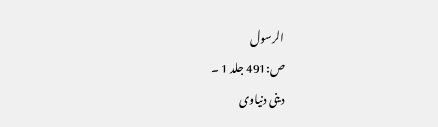الرسول
ص:491 جلد 1 ۔
دینی دنیاوی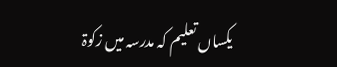یکساں تعلیم کہ مدرسہ میں زکوۃ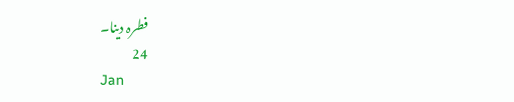فطرہ دینا۔
24
Jan